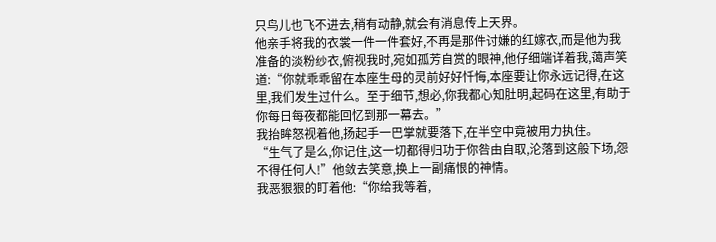只鸟儿也飞不进去,稍有动静,就会有消息传上天界。
他亲手将我的衣裳一件一件套好,不再是那件讨嫌的红嫁衣,而是他为我准备的淡粉纱衣,俯视我时,宛如孤芳自赏的眼神,他仔细端详着我,蔼声笑道:“你就乖乖留在本座生母的灵前好好忏悔,本座要让你永远记得,在这里,我们发生过什么。至于细节,想必,你我都心知肚明,起码在这里,有助于你每日每夜都能回忆到那一幕去。”
我抬眸怒视着他,扬起手一巴掌就要落下,在半空中竟被用力执住。
“生气了是么,你记住,这一切都得归功于你咎由自取,沦落到这般下场,怨不得任何人!”他敛去笑意,换上一副痛恨的神情。
我恶狠狠的盯着他:“你给我等着,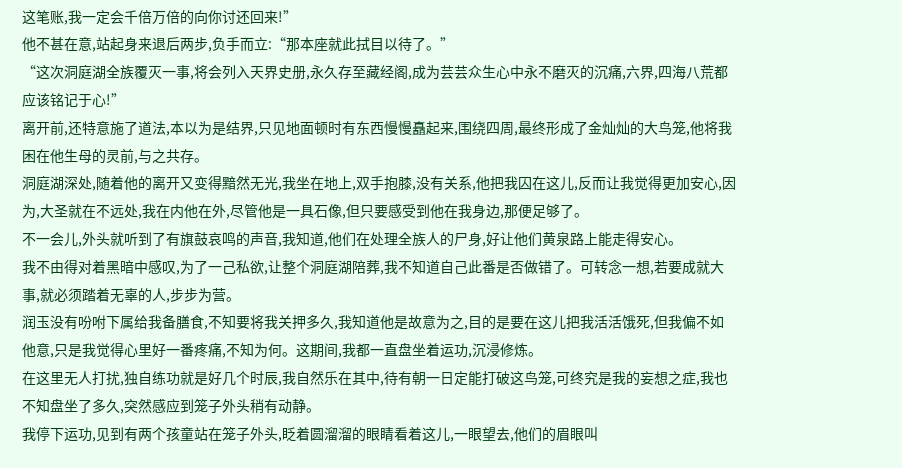这笔账,我一定会千倍万倍的向你讨还回来!”
他不甚在意,站起身来退后两步,负手而立:“那本座就此拭目以待了。”
“这次洞庭湖全族覆灭一事,将会列入天界史册,永久存至藏经阁,成为芸芸众生心中永不磨灭的沉痛,六界,四海八荒都应该铭记于心!”
离开前,还特意施了道法,本以为是结界,只见地面顿时有东西慢慢矗起来,围绕四周,最终形成了金灿灿的大鸟笼,他将我困在他生母的灵前,与之共存。
洞庭湖深处,随着他的离开又变得黯然无光,我坐在地上,双手抱膝,没有关系,他把我囚在这儿,反而让我觉得更加安心,因为,大圣就在不远处,我在内他在外,尽管他是一具石像,但只要感受到他在我身边,那便足够了。
不一会儿,外头就听到了有旗鼓哀鸣的声音,我知道,他们在处理全族人的尸身,好让他们黄泉路上能走得安心。
我不由得对着黑暗中感叹,为了一己私欲,让整个洞庭湖陪葬,我不知道自己此番是否做错了。可转念一想,若要成就大事,就必须踏着无辜的人,步步为营。
润玉没有吩咐下属给我备膳食,不知要将我关押多久,我知道他是故意为之,目的是要在这儿把我活活饿死,但我偏不如他意,只是我觉得心里好一番疼痛,不知为何。这期间,我都一直盘坐着运功,沉浸修炼。
在这里无人打扰,独自练功就是好几个时辰,我自然乐在其中,待有朝一日定能打破这鸟笼,可终究是我的妄想之症,我也不知盘坐了多久,突然感应到笼子外头稍有动静。
我停下运功,见到有两个孩童站在笼子外头,眨着圆溜溜的眼睛看着这儿,一眼望去,他们的眉眼叫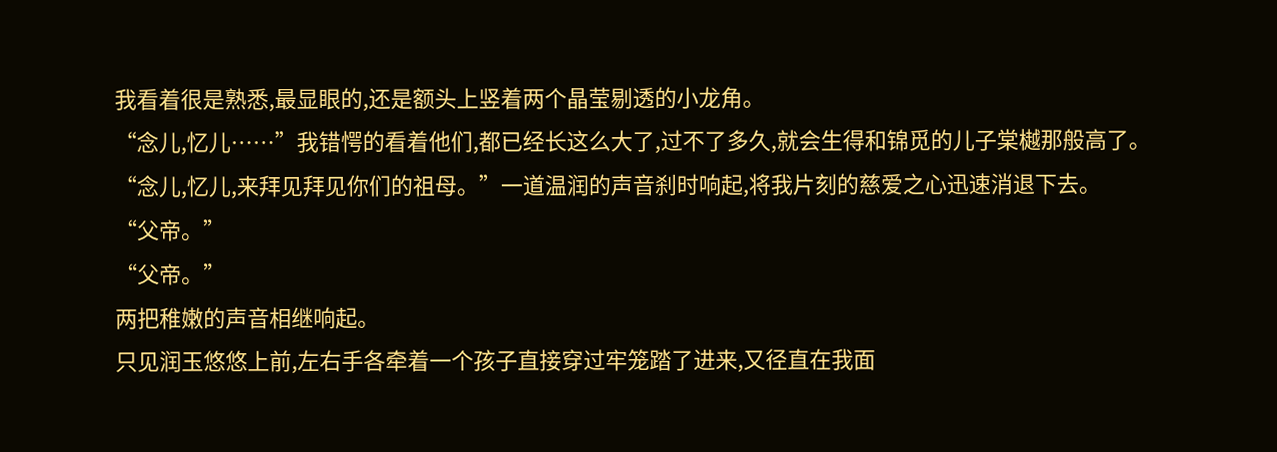我看着很是熟悉,最显眼的,还是额头上竖着两个晶莹剔透的小龙角。
“念儿,忆儿……”我错愕的看着他们,都已经长这么大了,过不了多久,就会生得和锦觅的儿子棠樾那般高了。
“念儿,忆儿,来拜见拜见你们的祖母。”一道温润的声音刹时响起,将我片刻的慈爱之心迅速消退下去。
“父帝。”
“父帝。”
两把稚嫩的声音相继响起。
只见润玉悠悠上前,左右手各牵着一个孩子直接穿过牢笼踏了进来,又径直在我面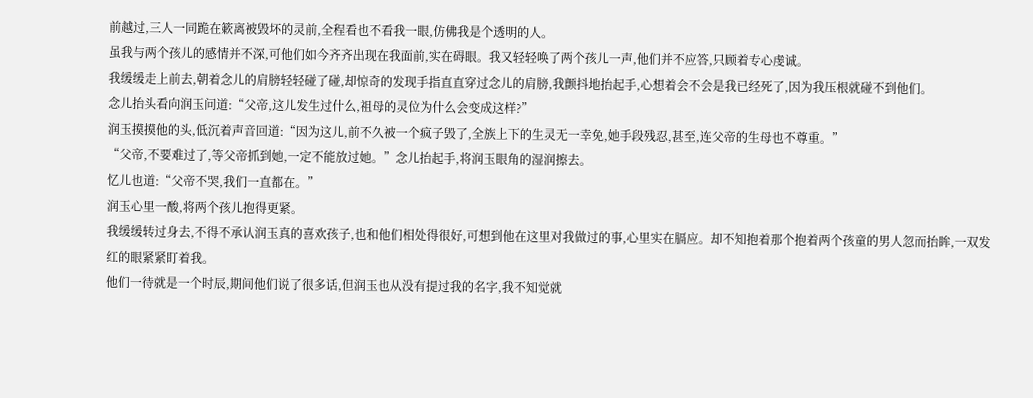前越过,三人一同跪在簌离被毁坏的灵前,全程看也不看我一眼,仿佛我是个透明的人。
虽我与两个孩儿的感情并不深,可他们如今齐齐出现在我面前,实在碍眼。我又轻轻唤了两个孩儿一声,他们并不应答,只顾着专心虔诚。
我缓缓走上前去,朝着念儿的肩膀轻轻碰了碰,却惊奇的发现手指直直穿过念儿的肩膀,我颤抖地抬起手,心想着会不会是我已经死了,因为我压根就碰不到他们。
念儿抬头看向润玉问道:“父帝,这儿发生过什么,祖母的灵位为什么会变成这样?”
润玉摸摸他的头,低沉着声音回道:“因为这儿,前不久被一个疯子毁了,全族上下的生灵无一幸免,她手段残忍,甚至,连父帝的生母也不尊重。”
“父帝,不要难过了,等父帝抓到她,一定不能放过她。”念儿抬起手,将润玉眼角的湿润擦去。
忆儿也道:“父帝不哭,我们一直都在。”
润玉心里一酸,将两个孩儿抱得更紧。
我缓缓转过身去,不得不承认润玉真的喜欢孩子,也和他们相处得很好,可想到他在这里对我做过的事,心里实在膈应。却不知抱着那个抱着两个孩童的男人忽而抬眸,一双发红的眼紧紧盯着我。
他们一待就是一个时辰,期间他们说了很多话,但润玉也从没有提过我的名字,我不知觉就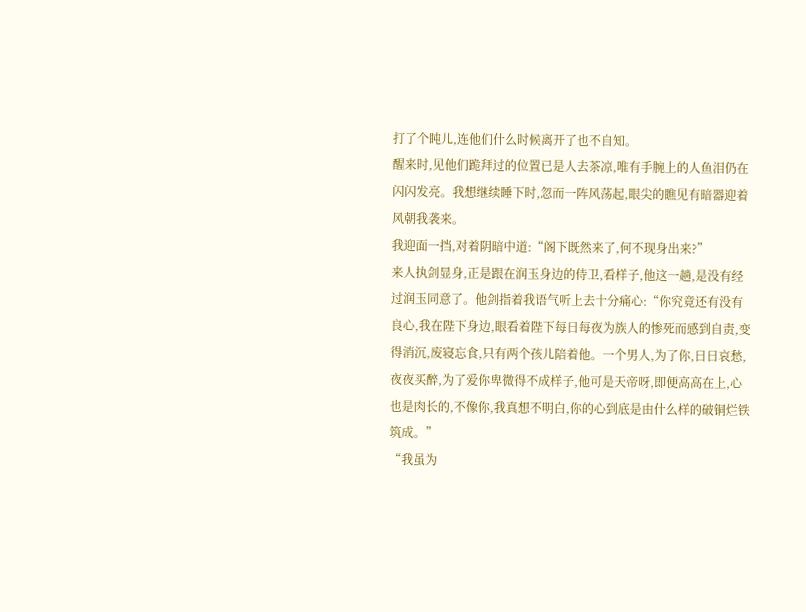打了个盹儿,连他们什么时候离开了也不自知。
醒来时,见他们跪拜过的位置已是人去茶凉,唯有手腕上的人鱼泪仍在闪闪发亮。我想继续睡下时,忽而一阵风荡起,眼尖的瞧见有暗器迎着风朝我袭来。
我迎面一挡,对着阴暗中道:“阁下既然来了,何不现身出来?”
来人执剑显身,正是跟在润玉身边的侍卫,看样子,他这一趟,是没有经过润玉同意了。他剑指着我语气听上去十分痛心:“你究竟还有没有良心,我在陛下身边,眼看着陛下每日每夜为族人的惨死而感到自责,变得消沉,废寝忘食,只有两个孩儿陪着他。一个男人,为了你,日日哀愁,夜夜买醉,为了爱你卑微得不成样子,他可是天帝呀,即便高高在上,心也是肉长的,不像你,我真想不明白,你的心到底是由什么样的破铜烂铁筑成。”
“我虽为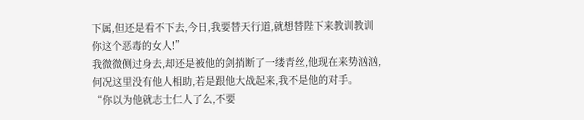下属,但还是看不下去,今日,我要替天行道,就想替陛下来教训教训你这个恶毒的女人!”
我微微侧过身去,却还是被他的剑捎断了一缕青丝,他现在来势汹汹,何况这里没有他人相助,若是跟他大战起来,我不是他的对手。
“你以为他就志士仁人了么,不要